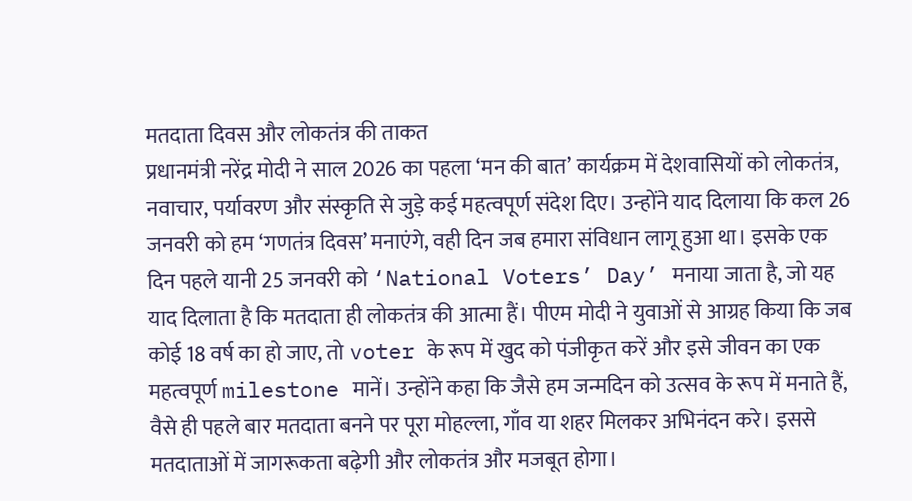मतदाता दिवस और लोकतंत्र की ताकत
प्रधानमंत्री नरेंद्र मोदी ने साल 2026 का पहला ‘मन की बात’ कार्यक्रम में देशवासियों को लोकतंत्र, नवाचार, पर्यावरण और संस्कृति से जुड़े कई महत्वपूर्ण संदेश दिए। उन्होंने याद दिलाया कि कल 26 जनवरी को हम ‘गणतंत्र दिवस’ मनाएंगे, वही दिन जब हमारा संविधान लागू हुआ था। इसके एक दिन पहले यानी 25 जनवरी को ‘National Voters’ Day’ मनाया जाता है, जो यह याद दिलाता है कि मतदाता ही लोकतंत्र की आत्मा हैं। पीएम मोदी ने युवाओं से आग्रह किया कि जब कोई 18 वर्ष का हो जाए, तो voter के रूप में खुद को पंजीकृत करें और इसे जीवन का एक महत्वपूर्ण milestone मानें। उन्होंने कहा कि जैसे हम जन्मदिन को उत्सव के रूप में मनाते हैं, वैसे ही पहले बार मतदाता बनने पर पूरा मोहल्ला, गाँव या शहर मिलकर अभिनंदन करे। इससे मतदाताओं में जागरूकता बढ़ेगी और लोकतंत्र और मजबूत होगा।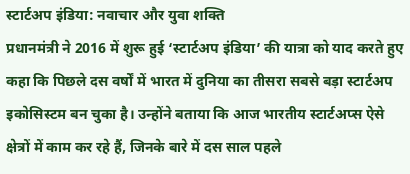स्टार्टअप इंडिया: नवाचार और युवा शक्ति
प्रधानमंत्री ने 2016 में शुरू हुई ‘स्टार्टअप इंडिया’ की यात्रा को याद करते हुए कहा कि पिछले दस वर्षों में भारत में दुनिया का तीसरा सबसे बड़ा स्टार्टअप इकोसिस्टम बन चुका है। उन्होंने बताया कि आज भारतीय स्टार्टअप्स ऐसे क्षेत्रों में काम कर रहे हैं, जिनके बारे में दस साल पहले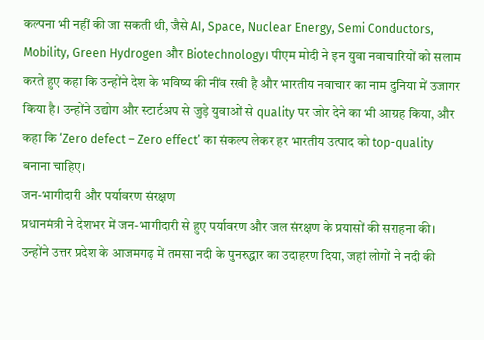कल्पना भी नहीं की जा सकती थी, जैसे AI, Space, Nuclear Energy, Semi Conductors, Mobility, Green Hydrogen और Biotechnology। पीएम मोदी ने इन युवा नवाचारियों को सलाम करते हुए कहा कि उन्होंने देश के भविष्य की नींव रखी है और भारतीय नवाचार का नाम दुनिया में उजागर किया है। उन्होंने उद्योग और स्टार्टअप से जुड़े युवाओं से quality पर जोर देने का भी आग्रह किया, और कहा कि ‘Zero defect – Zero effect’ का संकल्प लेकर हर भारतीय उत्पाद को top-quality बनाना चाहिए।
जन-भागीदारी और पर्यावरण संरक्षण
प्रधानमंत्री ने देशभर में जन-भागीदारी से हुए पर्यावरण और जल संरक्षण के प्रयासों की सराहना की। उन्होंने उत्तर प्रदेश के आजमगढ़ में तमसा नदी के पुनरुद्धार का उदाहरण दिया, जहां लोगों ने नदी की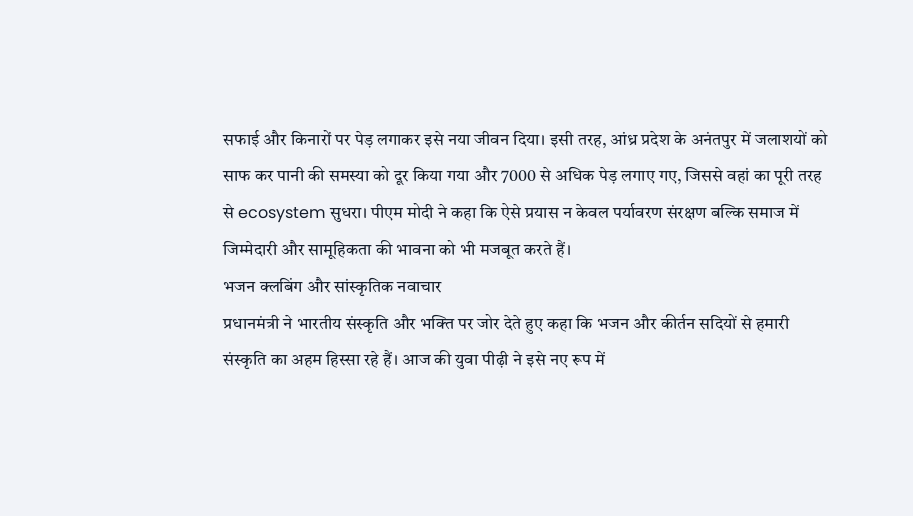सफाई और किनारों पर पेड़ लगाकर इसे नया जीवन दिया। इसी तरह, आंध्र प्रदेश के अनंतपुर में जलाशयों को साफ कर पानी की समस्या को दूर किया गया और 7000 से अधिक पेड़ लगाए गए, जिससे वहां का पूरी तरह से ecosystem सुधरा। पीएम मोदी ने कहा कि ऐसे प्रयास न केवल पर्यावरण संरक्षण बल्कि समाज में जिम्मेदारी और सामूहिकता की भावना को भी मजबूत करते हैं।
भजन क्लबिंग और सांस्कृतिक नवाचार
प्रधानमंत्री ने भारतीय संस्कृति और भक्ति पर जोर देते हुए कहा कि भजन और कीर्तन सदियों से हमारी संस्कृति का अहम हिस्सा रहे हैं। आज की युवा पीढ़ी ने इसे नए रूप में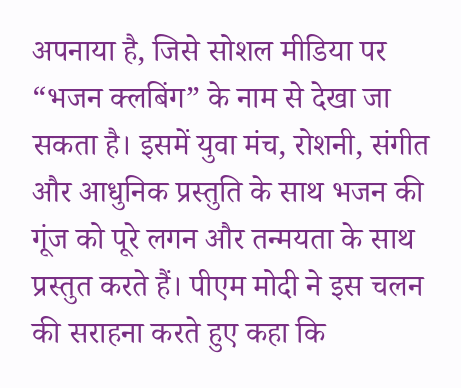अपनाया है, जिसे सोशल मीडिया पर “भजन क्लबिंग” के नाम से देखा जा सकता है। इसमें युवा मंच, रोशनी, संगीत और आधुनिक प्रस्तुति के साथ भजन की गूंज को पूरे लगन और तन्मयता के साथ प्रस्तुत करते हैं। पीएम मोदी ने इस चलन की सराहना करते हुए कहा कि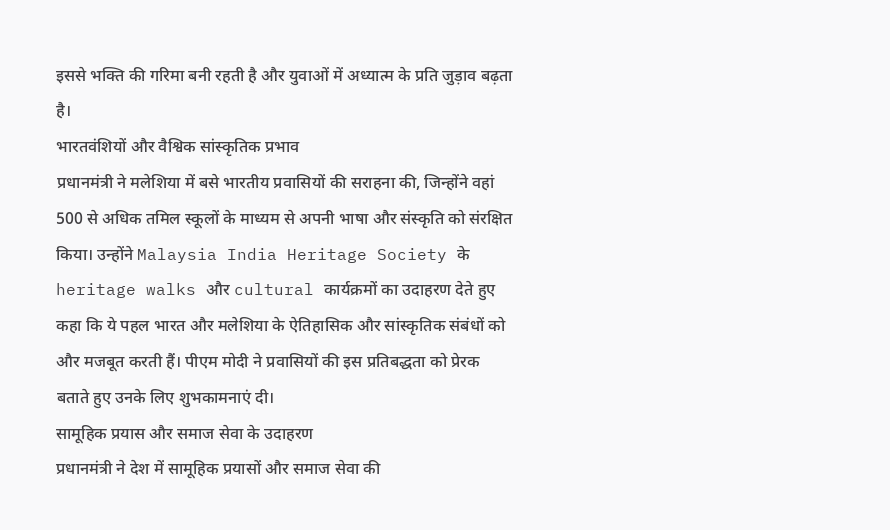इससे भक्ति की गरिमा बनी रहती है और युवाओं में अध्यात्म के प्रति जुड़ाव बढ़ता है।
भारतवंशियों और वैश्विक सांस्कृतिक प्रभाव
प्रधानमंत्री ने मलेशिया में बसे भारतीय प्रवासियों की सराहना की, जिन्होंने वहां 500 से अधिक तमिल स्कूलों के माध्यम से अपनी भाषा और संस्कृति को संरक्षित किया। उन्होंने Malaysia India Heritage Society के heritage walks और cultural कार्यक्रमों का उदाहरण देते हुए कहा कि ये पहल भारत और मलेशिया के ऐतिहासिक और सांस्कृतिक संबंधों को और मजबूत करती हैं। पीएम मोदी ने प्रवासियों की इस प्रतिबद्धता को प्रेरक बताते हुए उनके लिए शुभकामनाएं दी।
सामूहिक प्रयास और समाज सेवा के उदाहरण
प्रधानमंत्री ने देश में सामूहिक प्रयासों और समाज सेवा की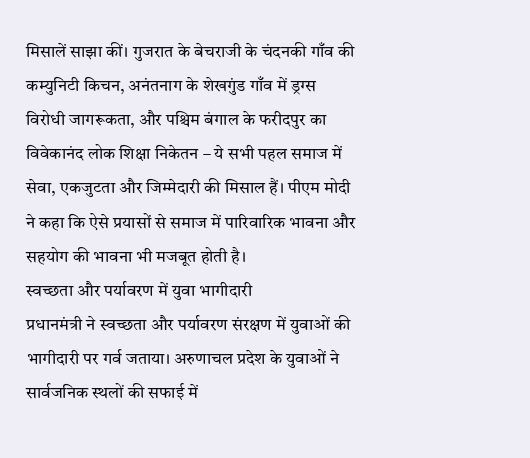मिसालें साझा कीं। गुजरात के बेचराजी के चंदनकी गाँव की कम्युनिटी किचन, अनंतनाग के शेखगुंड गाँव में ड्रग्स विरोधी जागरूकता, और पश्चिम बंगाल के फरीदपुर का विवेकानंद लोक शिक्षा निकेतन – ये सभी पहल समाज में सेवा, एकजुटता और जिम्मेदारी की मिसाल हैं। पीएम मोदी ने कहा कि ऐसे प्रयासों से समाज में पारिवारिक भावना और सहयोग की भावना भी मजबूत होती है।
स्वच्छता और पर्यावरण में युवा भागीदारी
प्रधानमंत्री ने स्वच्छता और पर्यावरण संरक्षण में युवाओं की भागीदारी पर गर्व जताया। अरुणाचल प्रदेश के युवाओं ने सार्वजनिक स्थलों की सफाई में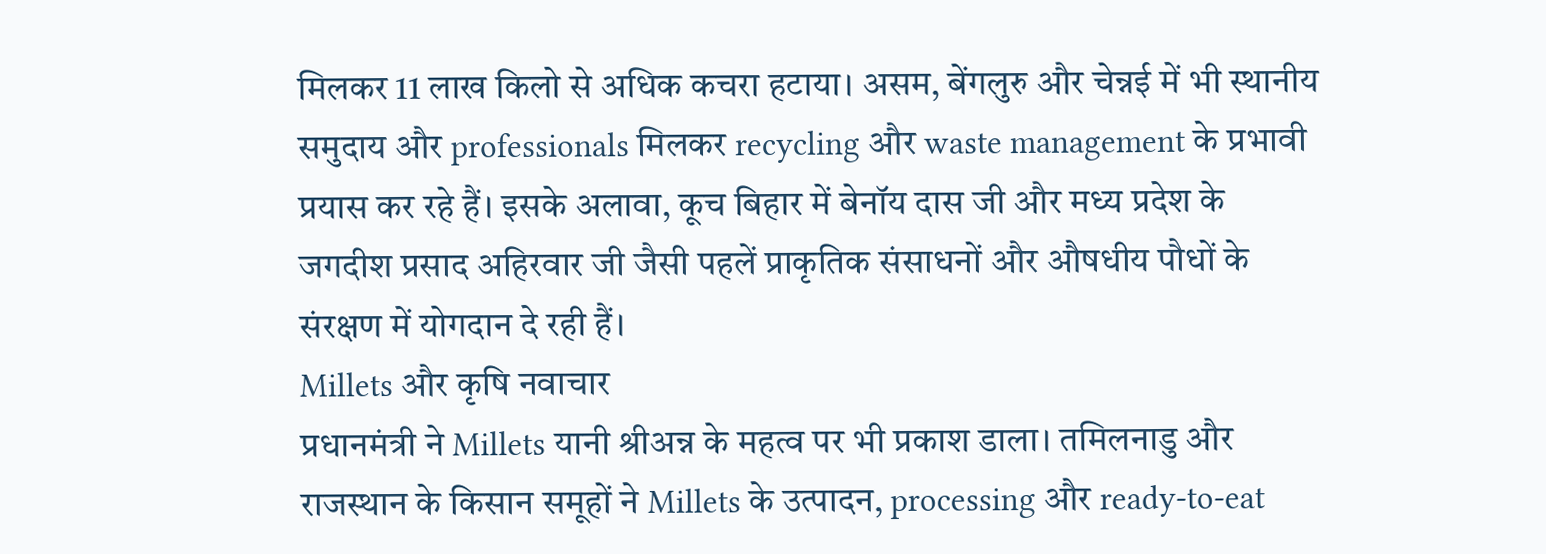मिलकर 11 लाख किलो से अधिक कचरा हटाया। असम, बेंगलुरु और चेन्नई में भी स्थानीय समुदाय और professionals मिलकर recycling और waste management के प्रभावी प्रयास कर रहे हैं। इसके अलावा, कूच बिहार में बेनॉय दास जी और मध्य प्रदेश के जगदीश प्रसाद अहिरवार जी जैसी पहलें प्राकृतिक संसाधनों और औषधीय पौधों के संरक्षण में योगदान दे रही हैं।
Millets और कृषि नवाचार
प्रधानमंत्री ने Millets यानी श्रीअन्न के महत्व पर भी प्रकाश डाला। तमिलनाडु और राजस्थान के किसान समूहों ने Millets के उत्पादन, processing और ready-to-eat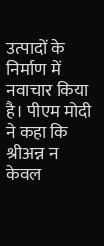उत्पादों के निर्माण में नवाचार किया है। पीएम मोदी ने कहा कि श्रीअन्न न केवल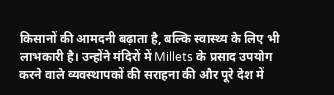किसानों की आमदनी बढ़ाता है, बल्कि स्वास्थ्य के लिए भी लाभकारी है। उन्होंने मंदिरों में Millets के प्रसाद उपयोग करने वाले व्यवस्थापकों की सराहना की और पूरे देश में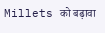Millets को बढ़ावा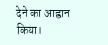देने का आह्वान किया।